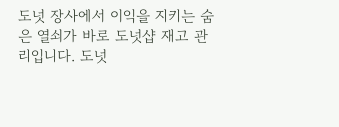도넛 장사에서 이익을 지키는 숨은 열쇠가 바로 도넛샵 재고 관리입니다. 도넛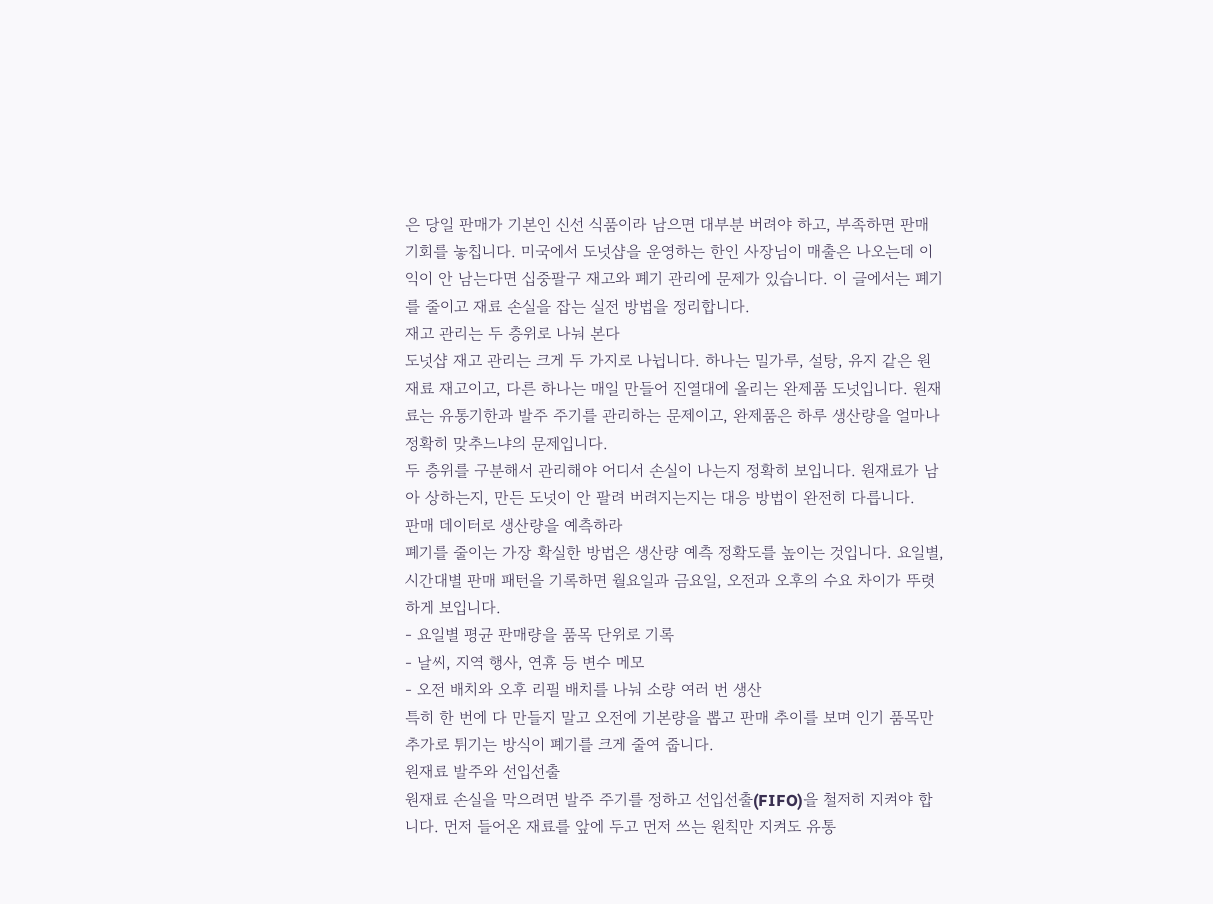은 당일 판매가 기본인 신선 식품이라 남으면 대부분 버려야 하고, 부족하면 판매 기회를 놓칩니다. 미국에서 도넛샵을 운영하는 한인 사장님이 매출은 나오는데 이익이 안 남는다면 십중팔구 재고와 폐기 관리에 문제가 있습니다. 이 글에서는 폐기를 줄이고 재료 손실을 잡는 실전 방법을 정리합니다.
재고 관리는 두 층위로 나눠 본다
도넛샵 재고 관리는 크게 두 가지로 나뉩니다. 하나는 밀가루, 설탕, 유지 같은 원재료 재고이고, 다른 하나는 매일 만들어 진열대에 올리는 완제품 도넛입니다. 원재료는 유통기한과 발주 주기를 관리하는 문제이고, 완제품은 하루 생산량을 얼마나 정확히 맞추느냐의 문제입니다.
두 층위를 구분해서 관리해야 어디서 손실이 나는지 정확히 보입니다. 원재료가 남아 상하는지, 만든 도넛이 안 팔려 버려지는지는 대응 방법이 완전히 다릅니다.
판매 데이터로 생산량을 예측하라
폐기를 줄이는 가장 확실한 방법은 생산량 예측 정확도를 높이는 것입니다. 요일별, 시간대별 판매 패턴을 기록하면 월요일과 금요일, 오전과 오후의 수요 차이가 뚜렷하게 보입니다.
- 요일별 평균 판매량을 품목 단위로 기록
- 날씨, 지역 행사, 연휴 등 변수 메모
- 오전 배치와 오후 리필 배치를 나눠 소량 여러 번 생산
특히 한 번에 다 만들지 말고 오전에 기본량을 뽑고 판매 추이를 보며 인기 품목만 추가로 튀기는 방식이 폐기를 크게 줄여 줍니다.
원재료 발주와 선입선출
원재료 손실을 막으려면 발주 주기를 정하고 선입선출(FIFO)을 철저히 지켜야 합니다. 먼저 들어온 재료를 앞에 두고 먼저 쓰는 원칙만 지켜도 유통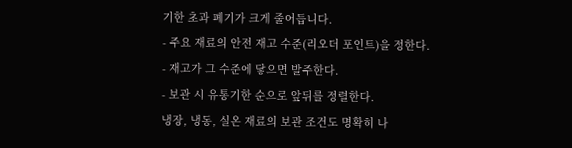기한 초과 폐기가 크게 줄어듭니다.
- 주요 재료의 안전 재고 수준(리오더 포인트)을 정한다.
- 재고가 그 수준에 닿으면 발주한다.
- 보관 시 유통기한 순으로 앞뒤를 정렬한다.
냉장, 냉동, 실온 재료의 보관 조건도 명확히 나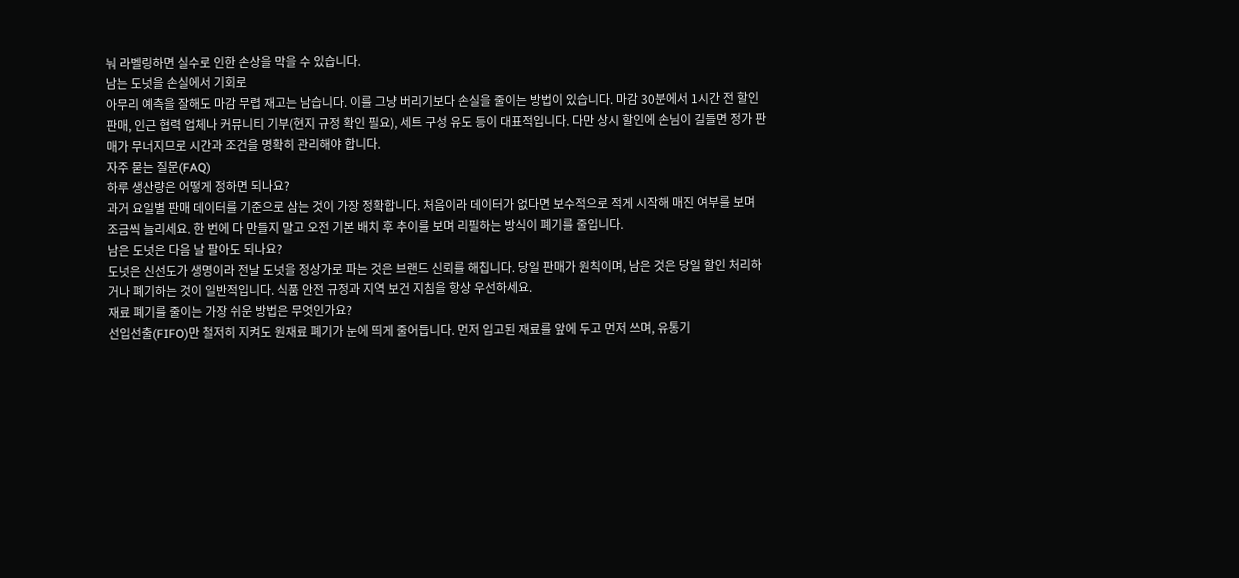눠 라벨링하면 실수로 인한 손상을 막을 수 있습니다.
남는 도넛을 손실에서 기회로
아무리 예측을 잘해도 마감 무렵 재고는 남습니다. 이를 그냥 버리기보다 손실을 줄이는 방법이 있습니다. 마감 30분에서 1시간 전 할인 판매, 인근 협력 업체나 커뮤니티 기부(현지 규정 확인 필요), 세트 구성 유도 등이 대표적입니다. 다만 상시 할인에 손님이 길들면 정가 판매가 무너지므로 시간과 조건을 명확히 관리해야 합니다.
자주 묻는 질문(FAQ)
하루 생산량은 어떻게 정하면 되나요?
과거 요일별 판매 데이터를 기준으로 삼는 것이 가장 정확합니다. 처음이라 데이터가 없다면 보수적으로 적게 시작해 매진 여부를 보며 조금씩 늘리세요. 한 번에 다 만들지 말고 오전 기본 배치 후 추이를 보며 리필하는 방식이 폐기를 줄입니다.
남은 도넛은 다음 날 팔아도 되나요?
도넛은 신선도가 생명이라 전날 도넛을 정상가로 파는 것은 브랜드 신뢰를 해칩니다. 당일 판매가 원칙이며, 남은 것은 당일 할인 처리하거나 폐기하는 것이 일반적입니다. 식품 안전 규정과 지역 보건 지침을 항상 우선하세요.
재료 폐기를 줄이는 가장 쉬운 방법은 무엇인가요?
선입선출(FIFO)만 철저히 지켜도 원재료 폐기가 눈에 띄게 줄어듭니다. 먼저 입고된 재료를 앞에 두고 먼저 쓰며, 유통기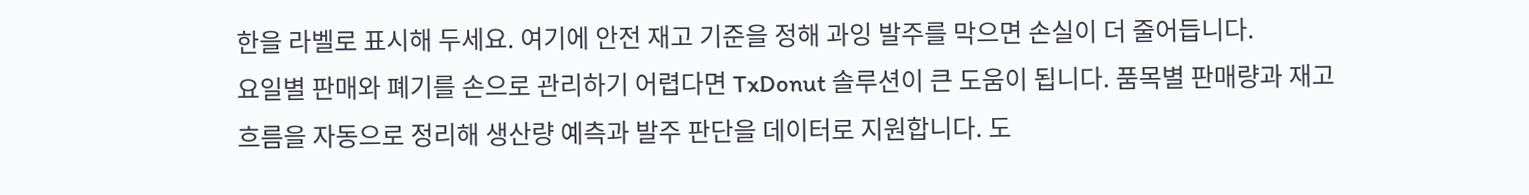한을 라벨로 표시해 두세요. 여기에 안전 재고 기준을 정해 과잉 발주를 막으면 손실이 더 줄어듭니다.
요일별 판매와 폐기를 손으로 관리하기 어렵다면 TxDonut 솔루션이 큰 도움이 됩니다. 품목별 판매량과 재고 흐름을 자동으로 정리해 생산량 예측과 발주 판단을 데이터로 지원합니다. 도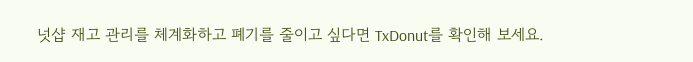넛샵 재고 관리를 체계화하고 폐기를 줄이고 싶다면 TxDonut를 확인해 보세요.